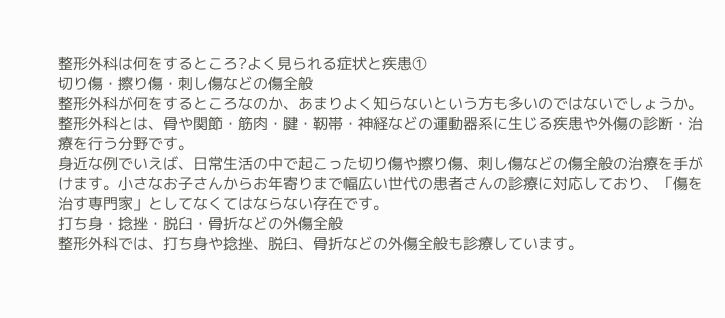整形外科は何をするところ?よく見られる症状と疾患①
切り傷・擦り傷・刺し傷などの傷全般
整形外科が何をするところなのか、あまりよく知らないという方も多いのではないでしょうか。整形外科とは、骨や関節・筋肉・腱・靭帯・神経などの運動器系に生じる疾患や外傷の診断・治療を行う分野です。
身近な例でいえば、日常生活の中で起こった切り傷や擦り傷、刺し傷などの傷全般の治療を手がけます。小さなお子さんからお年寄りまで幅広い世代の患者さんの診療に対応しており、「傷を治す専門家」としてなくてはならない存在です。
打ち身・捻挫・脱臼・骨折などの外傷全般
整形外科では、打ち身や捻挫、脱臼、骨折などの外傷全般も診療しています。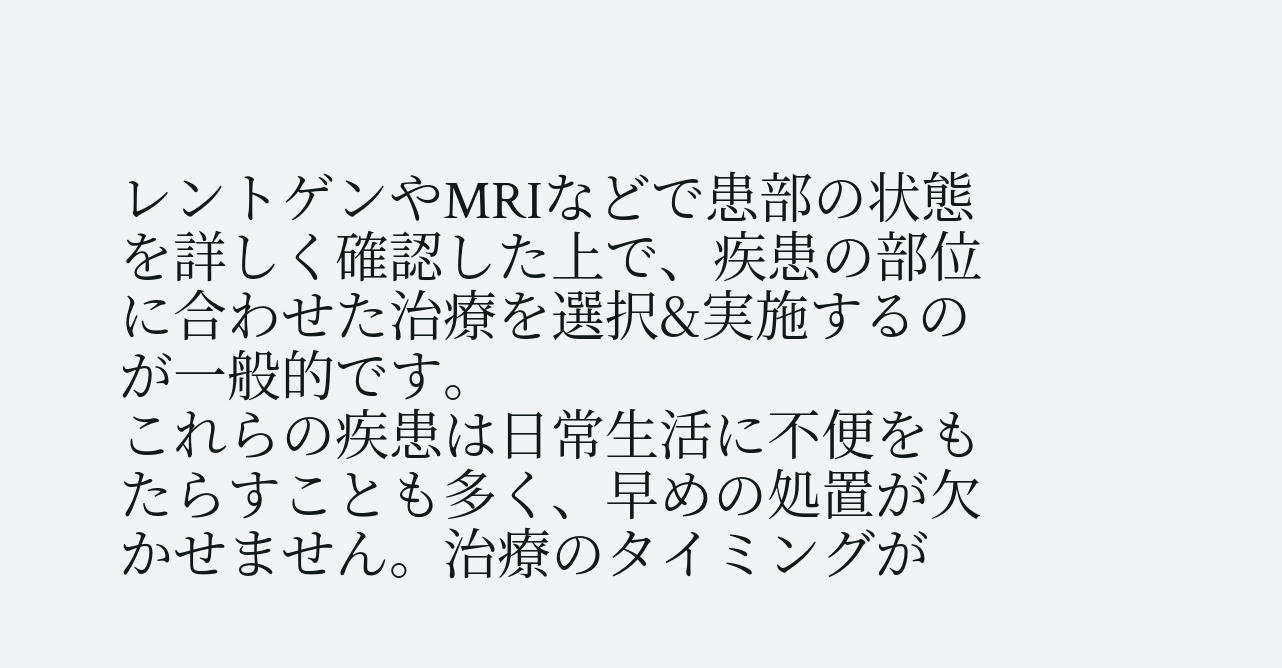レントゲンやMRIなどで患部の状態を詳しく確認した上で、疾患の部位に合わせた治療を選択&実施するのが一般的です。
これらの疾患は日常生活に不便をもたらすことも多く、早めの処置が欠かせません。治療のタイミングが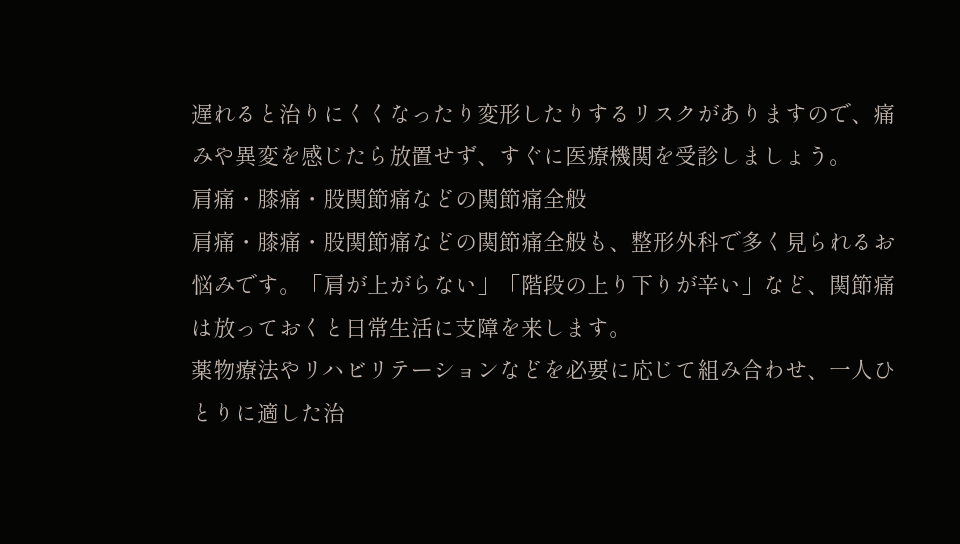遅れると治りにくくなったり変形したりするリスクがありますので、痛みや異変を感じたら放置せず、すぐに医療機関を受診しましょう。
肩痛・膝痛・股関節痛などの関節痛全般
肩痛・膝痛・股関節痛などの関節痛全般も、整形外科で多く見られるお悩みです。「肩が上がらない」「階段の上り下りが辛い」など、関節痛は放っておくと日常生活に支障を来します。
薬物療法やリハビリテーションなどを必要に応じて組み合わせ、一人ひとりに適した治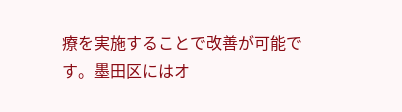療を実施することで改善が可能です。墨田区にはオ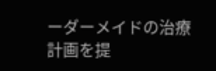ーダーメイドの治療計画を提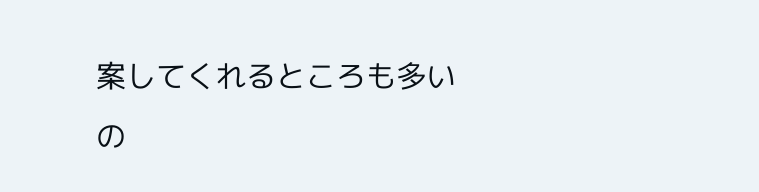案してくれるところも多いの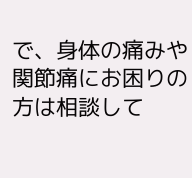で、身体の痛みや関節痛にお困りの方は相談して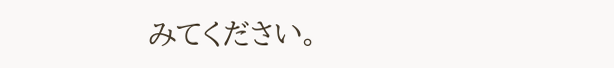みてください。